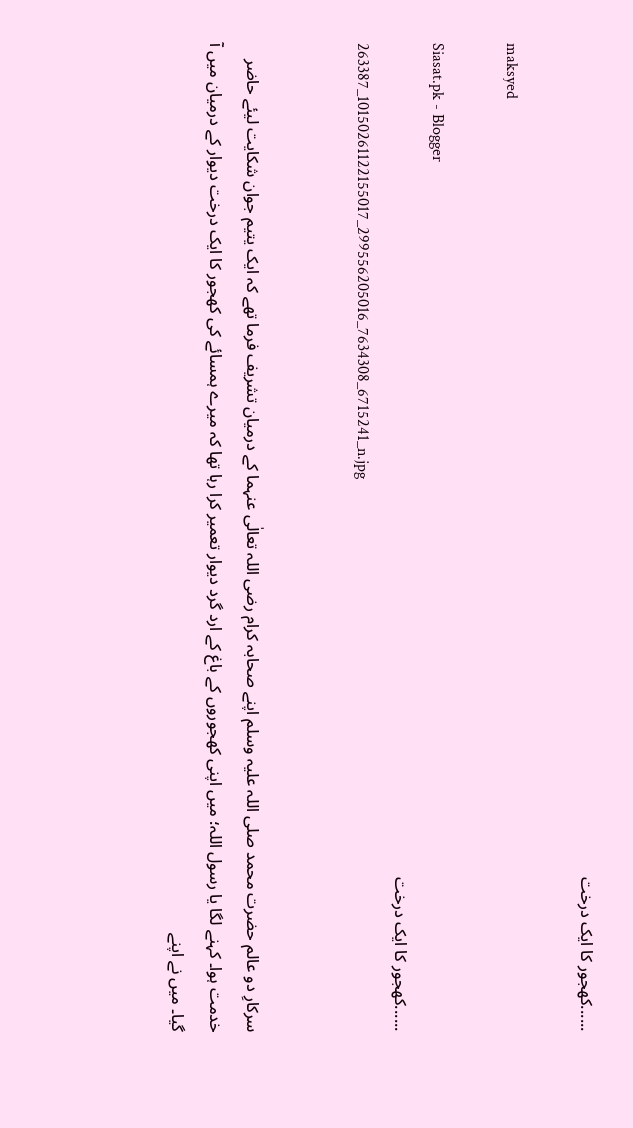......کھجور کا ایک درخت

maksyed

Siasat.pk - Blogger
......کھجور کا ایک درخت
263387_10150261122155017_299556205016_7634308_6715241_n.jpg


سرکارِ دو عالم حضرت محمد صلی اللہ علیہ وسلم اپنے صحابہ کرام رضی اللہ تعالٰی عنہما کے درمیان تشریف فرما تھے کہ ایک یتیم جوان شکایت لیئے حاضر خدمت ہوا۔ کہنے لگا یا رسول اللہ؛ میں اپنی کھجوروں کے باغ کے ارد گرد دیوار تعمیر کرا رہا تھا کہ میرے ہمسائے کی کھجور کا ایک درخت دیوار کے درمیان میں آ گیا۔ میں نے اپنے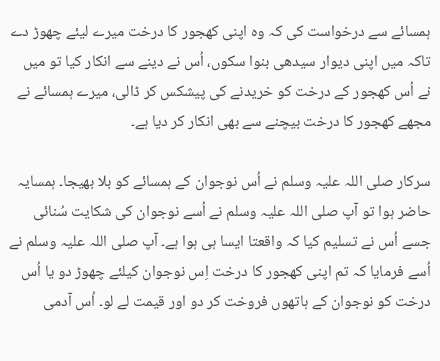ہمسائے سے درخواست کی کہ وہ اپنی کھجور کا درخت میرے لیئے چھوڑ دے تاکہ میں اپنی دیوار سیدھی بنوا سکوں، اُس نے دینے سے انکار کیا تو میں نے اُس کھجور کے درخت کو خریدنے کی پیشکس کر ڈالی، میرے ہمسائے نے مجھے کھجور کا درخت بیچنے سے بھی انکار کر دیا ہے۔

سرکار صلی اللہ علیہ وسلم نے اُس نوجوان کے ہمسائے کو بلا بھیجا۔ ہمسایہ حاضر ہوا تو آپ صلی اللہ علیہ وسلم نے اُسے نوجوان کی شکایت سُنائی جسے اُس نے تسلیم کیا کہ واقعتا ایسا ہی ہوا ہے۔ آپ صلی اللہ علیہ وسلم نے اُسے فرمایا کہ تم اپنی کھجور کا درخت اِس نوجوان کیلئے چھوڑ دو یا اُس درخت کو نوجوان کے ہاتھوں فروخت کر دو اور قیمت لے لو۔ اُس آدمی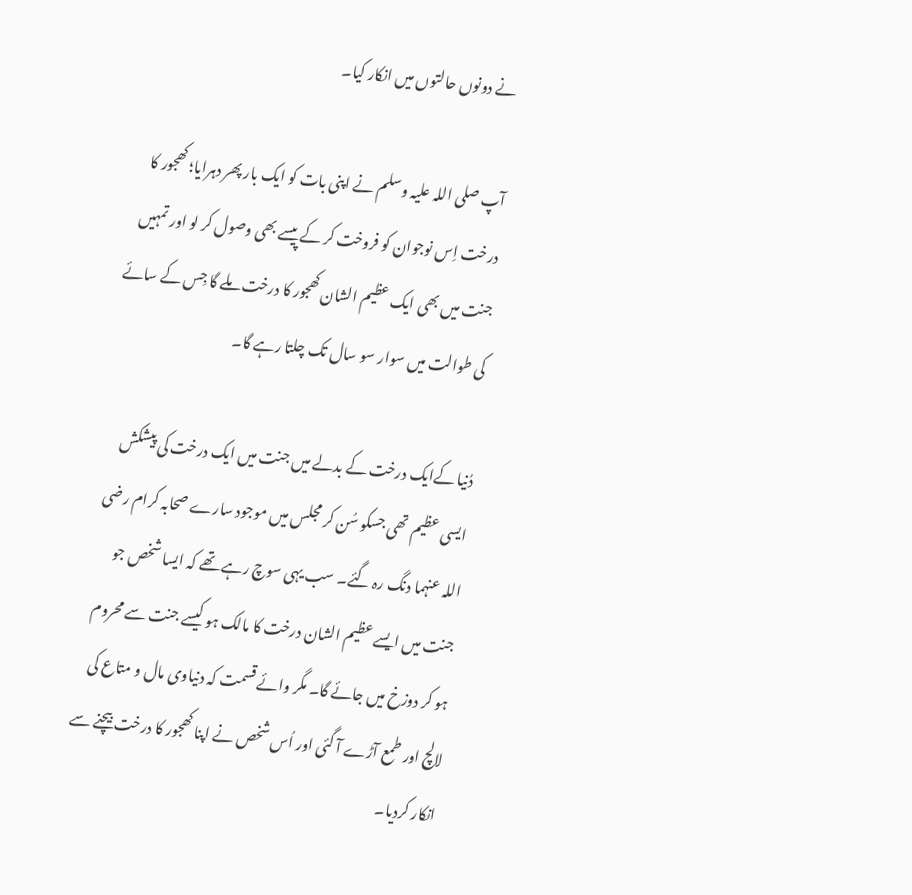نے دونوں حالتوں میں انکار کیا۔

آپ صلی اللہ علیہ وسلم نے اپنی بات کو ایک بار پھر دہرایا؛ کھجور کا درخت اِس نوجوان کو فروخت کر کے پیسے بھی وصول کر لو اور تمہیں جنت میں بھی ایک عظیم الشان کھجور کا درخت ملے گا جِس کے سائے کی طوالت میں سوار سو سال تک چلتا رہے گا۔

دُنیا کےایک درخت کے بدلے میں جنت میں ایک درخت کی پیشکش ایسی عظیم تھی جسکو سُن کر مجلس میں موجود سارے صحابہ کرام رضی اللہ عنہما دنگ رہ گئے۔ سب یہی سوچ رہے تھے کہ ایسا شخص جو جنت میں ایسے عظیم الشان درخت کا مالک ہو کیسے جنت سے محروم ہو کر دوزخ میں جائے گا۔ مگر وائے قسمت کہ دنیاوی مال و متاع کی لالچ اور طمع آڑے آ گئی اور اُس شخص نے اپنا کھجور کا درخت بیچنے سے انکار کردیا۔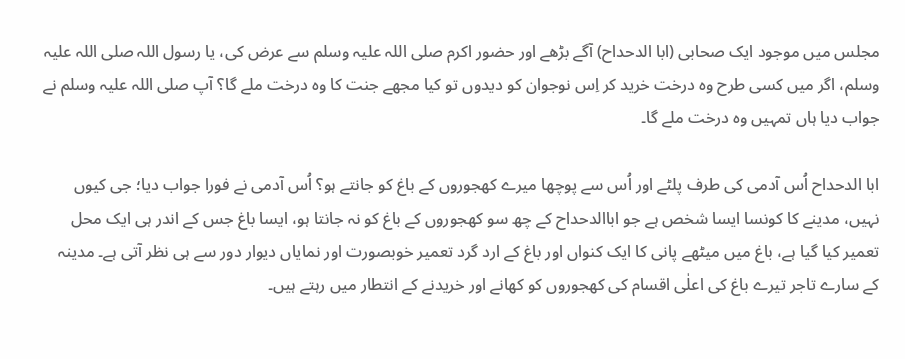مجلس میں موجود ایک صحابی (ابا الدحداح) آگے بڑھے اور حضور اکرم صلی اللہ علیہ وسلم سے عرض کی، یا رسول اللہ صلی اللہ علیہ وسلم، اگر میں کسی طرح وہ درخت خرید کر اِس نوجوان کو دیدوں تو کیا مجھے جنت کا وہ درخت ملے گا؟ آپ صلی اللہ علیہ وسلم نے جواب دیا ہاں تمہیں وہ درخت ملے گا۔

ابا الدحداح اُس آدمی کی طرف پلٹے اور اُس سے پوچھا میرے کھجوروں کے باغ کو جانتے ہو؟ اُس آدمی نے فورا جواب دیا؛ جی کیوں نہیں، مدینے کا کونسا ایسا شخص ہے جو اباالدحداح کے چھ سو کھجوروں کے باغ کو نہ جانتا ہو، ایسا باغ جس کے اندر ہی ایک محل تعمیر کیا گیا ہے، باغ میں میٹھے پانی کا ایک کنواں اور باغ کے ارد گرد تعمیر خوبصورت اور نمایاں دیوار دور سے ہی نظر آتی ہے۔ مدینہ کے سارے تاجر تیرے باغ کی اعلٰی اقسام کی کھجوروں کو کھانے اور خریدنے کے انتطار میں رہتے ہیں۔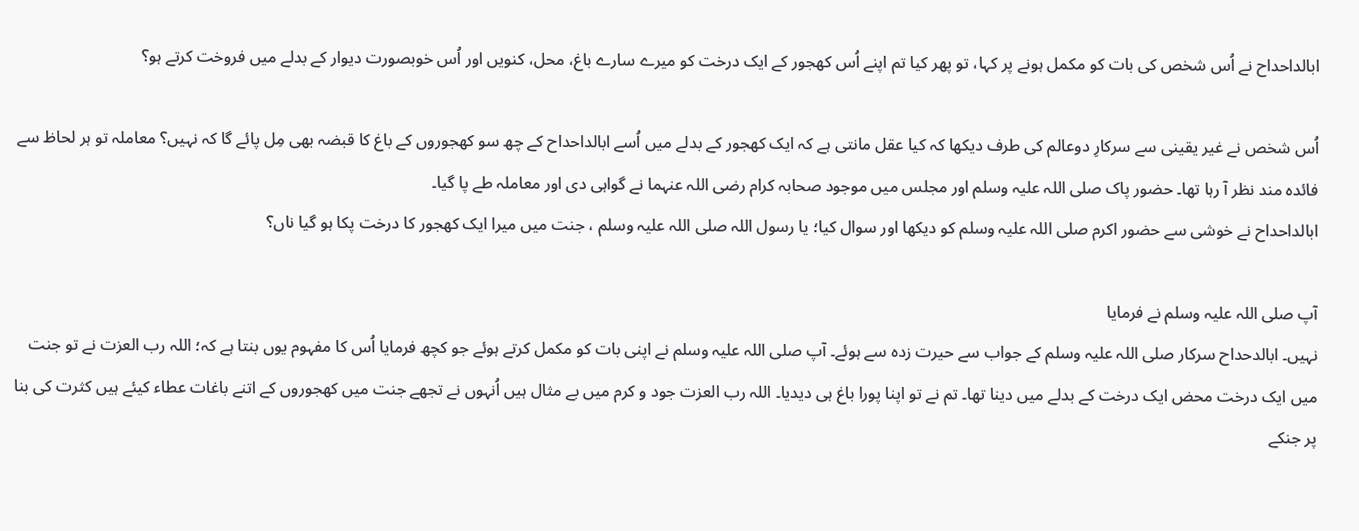ابالداحداح نے اُس شخص کی بات کو مکمل ہونے پر کہا، تو پھر کیا تم اپنے اُس کھجور کے ایک درخت کو میرے سارے باغ، محل، کنویں اور اُس خوبصورت دیوار کے بدلے میں فروخت کرتے ہو؟

اُس شخص نے غیر یقینی سے سرکارِ دوعالم کی طرف دیکھا کہ کیا عقل مانتی ہے کہ ایک کھجور کے بدلے میں اُسے ابالداحداح کے چھ سو کھجوروں کے باغ کا قبضہ بھی مِل پائے گا کہ نہیں؟ معاملہ تو ہر لحاظ سے فائدہ مند نظر آ رہا تھا۔ حضور پاک صلی اللہ علیہ وسلم اور مجلس میں موجود صحابہ کرام رضی اللہ عنہما نے گواہی دی اور معاملہ طے پا گیا۔
ابالداحداح نے خوشی سے حضور اکرم صلی اللہ علیہ وسلم کو دیکھا اور سوال کیا؛ یا رسول اللہ صلی اللہ علیہ وسلم ، جنت میں میرا ایک کھجور کا درخت پکا ہو گیا ناں؟

آپ صلی اللہ علیہ وسلم نے فرمایا
نہیں۔ ابالدحداح سرکار صلی اللہ علیہ وسلم کے جواب سے حیرت زدہ سے ہوئے۔ آپ صلی اللہ علیہ وسلم نے اپنی بات کو مکمل کرتے ہوئے جو کچھ فرمایا اُس کا مفہوم یوں بنتا ہے کہ؛ اللہ رب العزت نے تو جنت میں ایک درخت محض ایک درخت کے بدلے میں دینا تھا۔ تم نے تو اپنا پورا باغ ہی دیدیا۔ اللہ رب العزت جود و کرم میں بے مثال ہیں اُنہوں نے تجھے جنت میں کھجوروں کے اتنے باغات عطاء کیئے ہیں کثرت کی بنا پر جنکے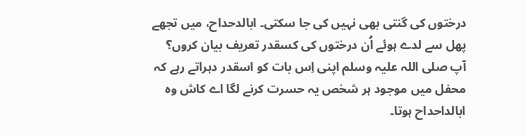درختوں کی گنتی بھی نہیں کی جا سکتی۔ ابالدحداح، میں تجھے پھل سے لدے ہوئے اُن درختوں کی کسقدر تعریف بیان کروں؟ آپ صلی اللہ علیہ وسلم اپنی اِس بات کو اسقدر دہراتے رہے کہ محفل میں موجود ہر شخص یہ حسرت کرنے لگا اے کاش وہ ابالداحداح ہوتا۔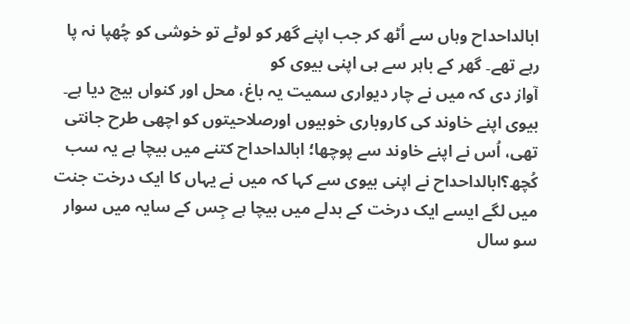ابالداحداح وہاں سے اُٹھ کر جب اپنے گھر کو لوٹے تو خوشی کو چُھپا نہ پا رہے تھے۔ گھر کے باہر سے ہی اپنی بیوی کو
آواز دی کہ میں نے چار دیواری سمیت یہ باغ، محل اور کنواں بیچ دیا ہے۔ بیوی اپنے خاوند کی کاروباری خوبیوں اورصلاحیتوں کو اچھی طرح جانتی تھی، اُس نے اپنے خاوند سے پوچھا؛ ابالداحداح کتنے میں بیچا ہے یہ سب کُچھ؟ابالداحداح نے اپنی بیوی سے کہا کہ میں نے یہاں کا ایک درخت جنت میں لگے ایسے ایک درخت کے بدلے میں بیچا ہے جِس کے سایہ میں سوار سو سال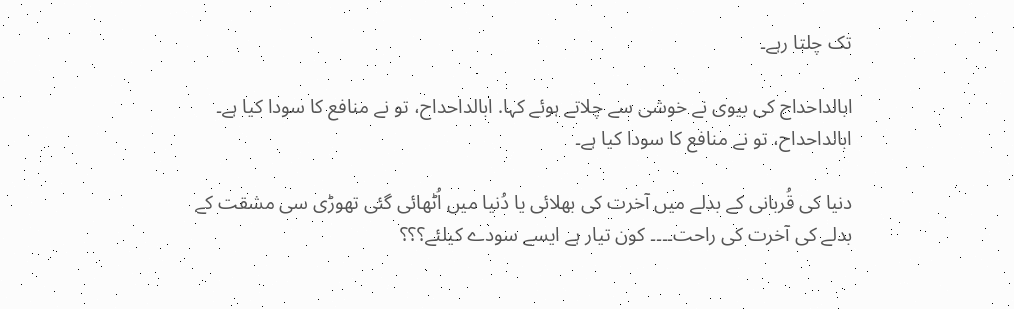تک چلتا رہے۔

ابالداحداح کی بیوی نے خوشی سے چلاتے ہوئے کہا. ابالداحداح، تو نے منافع کا سودا کیا ہے۔ ابالداحداح، تو نے منافع کا سودا کیا ہے۔

دنیا کی قُربانی کے بدلے میں آخرت کی بھلائی یا دُنیا میں اُٹھائی گئی تھوڑی سی مشقت کے بدلے کی آخرت کی راحت۔۔۔۔ کون تیار ہے ایسے سودے کیلئے؟؟؟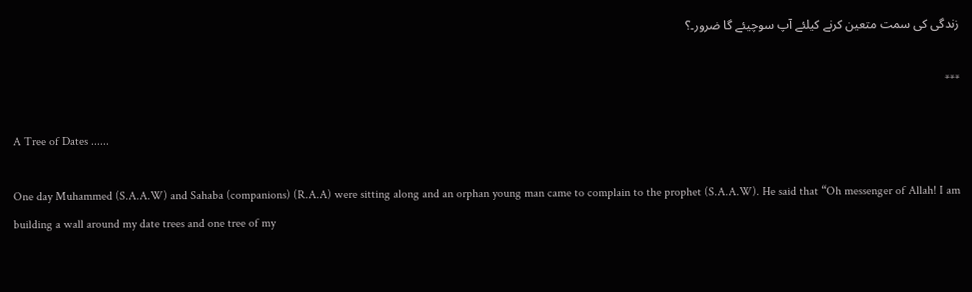زندگی کی سمت متعین کرنے کیلئے آپ سوچیئے گا ضرور۔؟

***

A Tree of Dates ......

One day Muhammed (S.A.A.W) and Sahaba (companions) (R.A.A) were sitting along and an orphan young man came to complain to the prophet (S.A.A.W). He said that “Oh messenger of Allah! I am building a wall around my date trees and one tree of my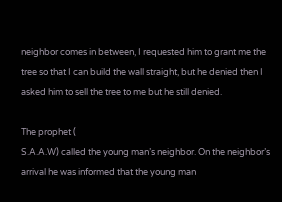neighbor comes in between, I requested him to grant me the tree so that I can build the wall straight, but he denied then I asked him to sell the tree to me but he still denied.

The prophet (
S.A.A.W) called the young man’s neighbor. On the neighbor’s arrival he was informed that the young man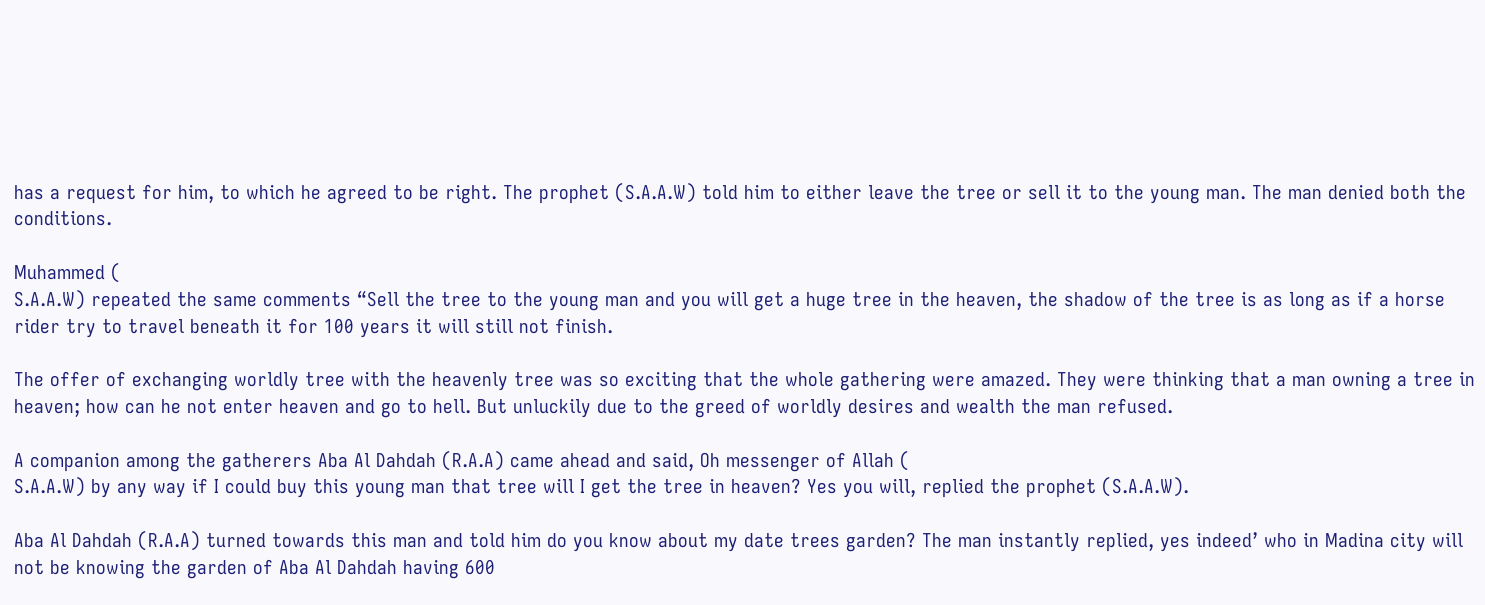has a request for him, to which he agreed to be right. The prophet (S.A.A.W) told him to either leave the tree or sell it to the young man. The man denied both the conditions.

Muhammed (
S.A.A.W) repeated the same comments “Sell the tree to the young man and you will get a huge tree in the heaven, the shadow of the tree is as long as if a horse rider try to travel beneath it for 100 years it will still not finish.

The offer of exchanging worldly tree with the heavenly tree was so exciting that the whole gathering were amazed. They were thinking that a man owning a tree in heaven; how can he not enter heaven and go to hell. But unluckily due to the greed of worldly desires and wealth the man refused.

A companion among the gatherers Aba Al Dahdah (R.A.A) came ahead and said, Oh messenger of Allah (
S.A.A.W) by any way if I could buy this young man that tree will I get the tree in heaven? Yes you will, replied the prophet (S.A.A.W).

Aba Al Dahdah (R.A.A) turned towards this man and told him do you know about my date trees garden? The man instantly replied, yes indeed’ who in Madina city will not be knowing the garden of Aba Al Dahdah having 600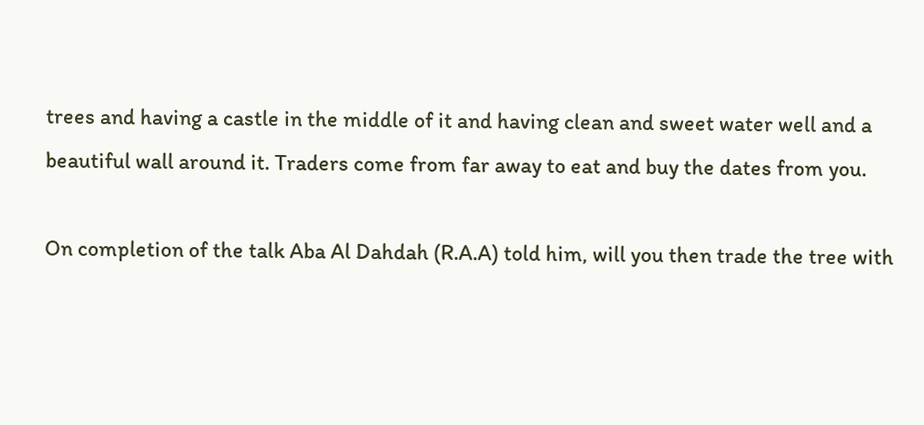trees and having a castle in the middle of it and having clean and sweet water well and a beautiful wall around it. Traders come from far away to eat and buy the dates from you.

On completion of the talk Aba Al Dahdah (R.A.A) told him, will you then trade the tree with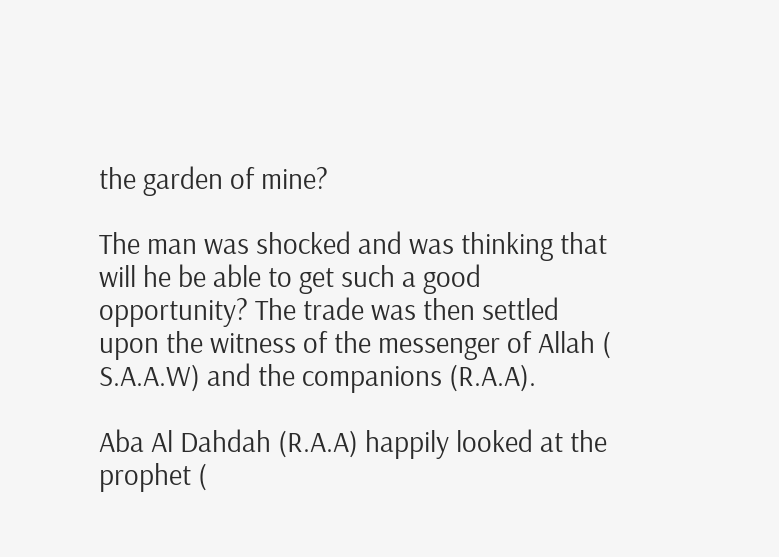the garden of mine?

The man was shocked and was thinking that will he be able to get such a good opportunity? The trade was then settled upon the witness of the messenger of Allah (
S.A.A.W) and the companions (R.A.A).

Aba Al Dahdah (R.A.A) happily looked at the prophet (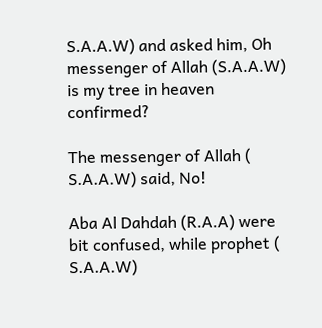S.A.A.W) and asked him, Oh messenger of Allah (S.A.A.W) is my tree in heaven confirmed?

The messenger of Allah (
S.A.A.W) said, No!

Aba Al Dahdah (R.A.A) were bit confused, while prophet (
S.A.A.W)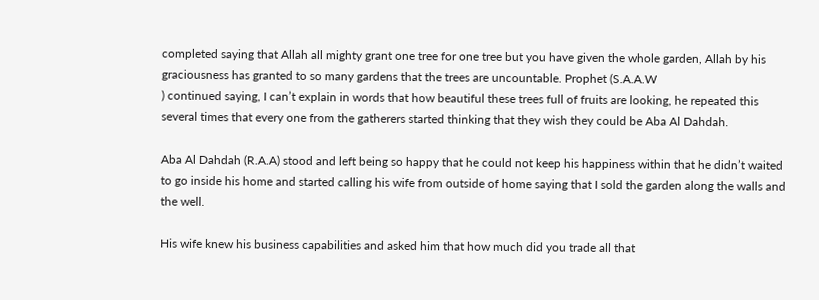completed saying that Allah all mighty grant one tree for one tree but you have given the whole garden, Allah by his graciousness has granted to so many gardens that the trees are uncountable. Prophet (S.A.A.W
) continued saying, I can’t explain in words that how beautiful these trees full of fruits are looking, he repeated this several times that every one from the gatherers started thinking that they wish they could be Aba Al Dahdah.

Aba Al Dahdah (R.A.A) stood and left being so happy that he could not keep his happiness within that he didn’t waited to go inside his home and started calling his wife from outside of home saying that I sold the garden along the walls and the well.

His wife knew his business capabilities and asked him that how much did you trade all that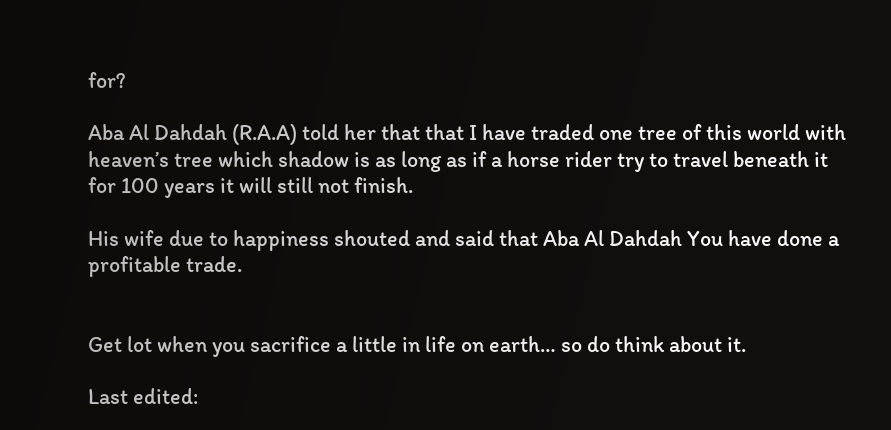for?

Aba Al Dahdah (R.A.A) told her that that I have traded one tree of this world with heaven’s tree which shadow is as long as if a horse rider try to travel beneath it for 100 years it will still not finish.

His wife due to happiness shouted and said that Aba Al Dahdah You have done a profitable trade.


Get lot when you sacrifice a little in life on earth… so do think about it.

Last edited: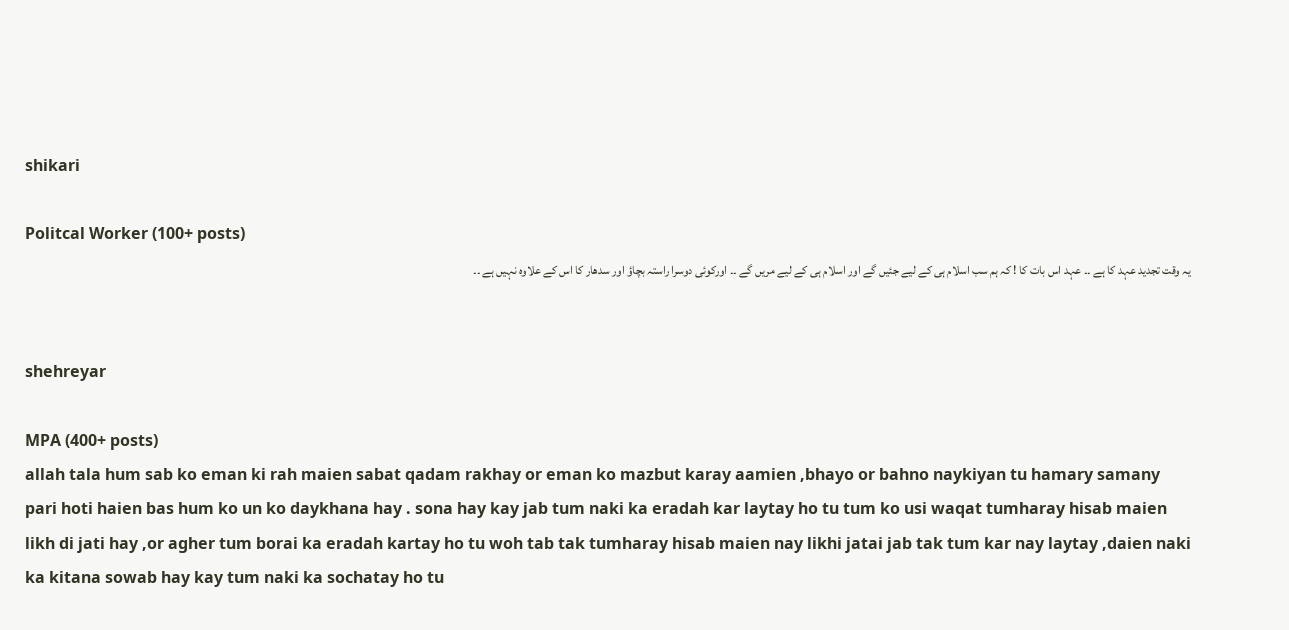shikari

Politcal Worker (100+ posts)
یہ وقت تجدید عہد کا ہے ۔۔ عہد اس بات کا ! کہ ہم سب اسلام ہی کے لیے جئیں گے اور اسلام ہی کے لیے مریں گے ۔۔ اورکوئی دوسرا راستہ بچاؤ اور سدھار کا اس کے علاوہ نہیں ہے ۔۔


shehreyar

MPA (400+ posts)
allah tala hum sab ko eman ki rah maien sabat qadam rakhay or eman ko mazbut karay aamien ,bhayo or bahno naykiyan tu hamary samany pari hoti haien bas hum ko un ko daykhana hay . sona hay kay jab tum naki ka eradah kar laytay ho tu tum ko usi waqat tumharay hisab maien likh di jati hay ,or agher tum borai ka eradah kartay ho tu woh tab tak tumharay hisab maien nay likhi jatai jab tak tum kar nay laytay ,daien naki ka kitana sowab hay kay tum naki ka sochatay ho tu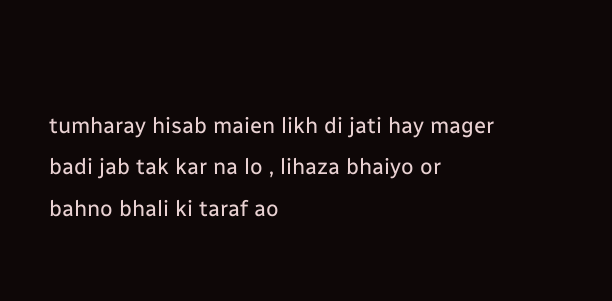tumharay hisab maien likh di jati hay mager badi jab tak kar na lo , lihaza bhaiyo or bahno bhali ki taraf ao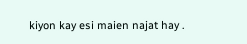kiyon kay esi maien najat hay .